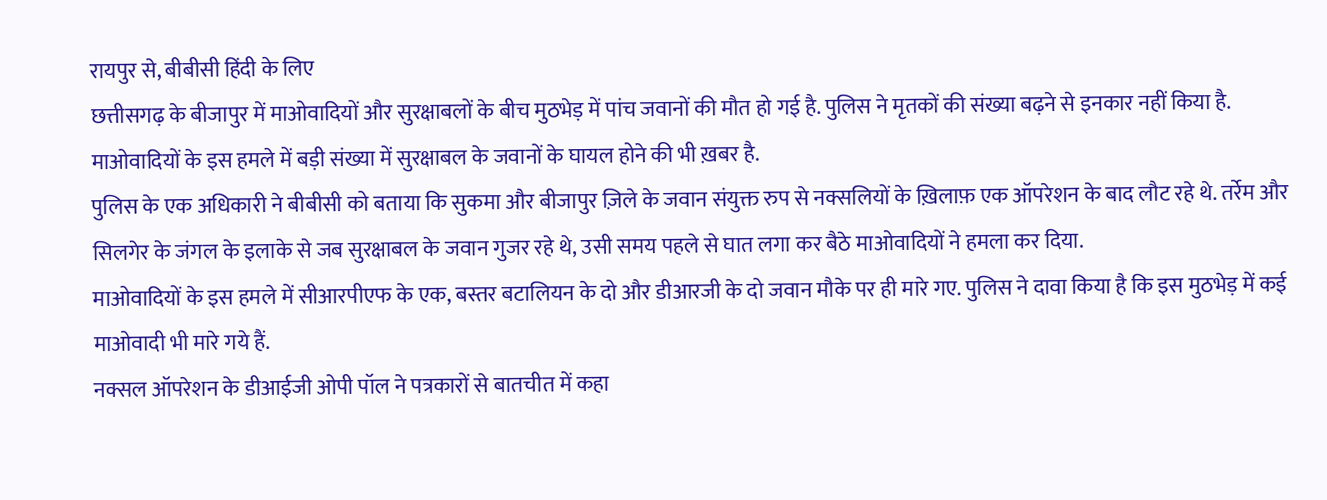रायपुर से, बीबीसी हिंदी के लिए
छत्तीसगढ़ के बीजापुर में माओवादियों और सुरक्षाबलों के बीच मुठभेड़ में पांच जवानों की मौत हो गई है. पुलिस ने मृतकों की संख्या बढ़ने से इनकार नहीं किया है.
माओवादियों के इस हमले में बड़ी संख्या में सुरक्षाबल के जवानों के घायल होने की भी ख़बर है.
पुलिस के एक अधिकारी ने बीबीसी को बताया कि सुकमा और बीजापुर ज़िले के जवान संयुक्त रुप से नक्सलियों के ख़िलाफ़ एक ऑपरेशन के बाद लौट रहे थे. तर्रेम और सिलगेर के जंगल के इलाके से जब सुरक्षाबल के जवान गुजर रहे थे, उसी समय पहले से घात लगा कर बैठे माओवादियों ने हमला कर दिया.
माओवादियों के इस हमले में सीआरपीएफ के एक, बस्तर बटालियन के दो और डीआरजी के दो जवान मौके पर ही मारे गए. पुलिस ने दावा किया है कि इस मुठभेड़ में कई माओवादी भी मारे गये हैं.
नक्सल ऑपरेशन के डीआईजी ओपी पॉल ने पत्रकारों से बातचीत में कहा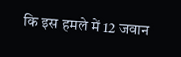कि इस हमले में 12 जवान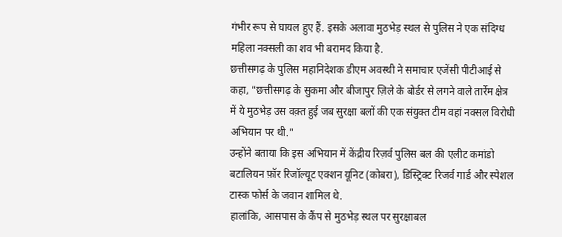गंभीर रूप से घायल हुए हैं. इसके अलावा मुठभेड़ स्थल से पुलिस ने एक संदिग्ध महिला नक्सली का शव भी बरामद किया है.
छत्तीसगढ़ के पुलिस महानिदेशक डीएम अवस्थी ने समाचार एजेंसी पीटीआई से कहा, "छत्तीसगढ़ के सुकमा और बीजापुर ज़िले के बोर्डर से लगने वाले तार्रेम क्षेत्र में ये मुठभेड़ उस वक़्त हुई जब सुरक्षा बलों की एक संयुक्त टीम वहां नक्सल विरोधी अभियान पर थी."
उन्होंने बताया कि इस अभियान में केंद्रीय रिज़र्व पुलिस बल की एलीट कमांडो बटालियन फ़ॉर रिजॉल्यूट एक्शन यूनिट (कोबरा), डिस्ट्रिक्ट रिजर्व गार्ड और स्पेशल टास्क फोर्स के जवान शामिल थे.
हालांकि, आसपास के कैंप से मुठभेड़ स्थल पर सुरक्षाबल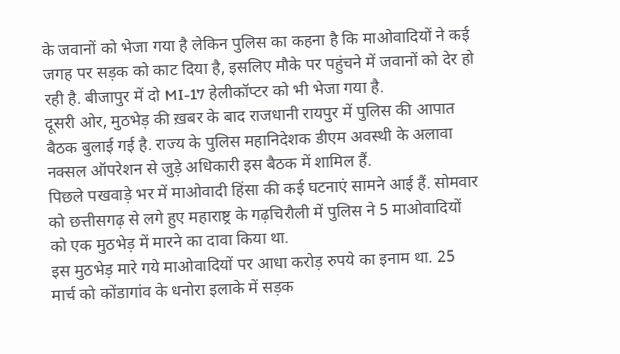के जवानों को भेजा गया है लेकिन पुलिस का कहना है कि माओवादियों ने कई जगह पर सड़क को काट दिया है, इसलिए मौके पर पहुंचने में जवानों को देर हो रही है. बीजापुर में दो MI-17 हेलीकॉप्टर को भी भेजा गया है.
दूसरी ओर, मुठभेड़ की ख़बर के बाद राजधानी रायपुर में पुलिस की आपात बैठक बुलाई गई है. राज्य के पुलिस महानिदेशक डीएम अवस्थी के अलावा नक्सल ऑपरेशन से जुड़े अधिकारी इस बैठक में शामिल हैं.
पिछले पखवाड़े भर में माओवादी हिंसा की कई घटनाएं सामने आई हैं. सोमवार को छत्तीसगढ़ से लगे हुए महाराष्ट्र के गढ़चिरौली में पुलिस ने 5 माओवादियों को एक मुठभेड़ में मारने का दावा किया था.
इस मुठभेड़ मारे गये माओवादियों पर आधा करोड़ रुपये का इनाम था. 25 मार्च को कोंडागांव के धनोरा इलाके में सड़क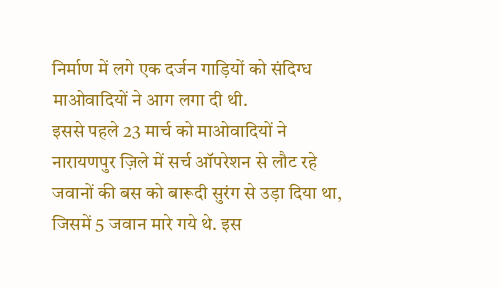निर्माण में लगे एक दर्जन गाड़ियों को संदिग्ध माओवादियों ने आग लगा दी थी.
इससे पहले 23 मार्च को माओवादियों ने नारायणपुर ज़िले में सर्च ऑपरेशन से लौट रहे जवानों की बस को बारूदी सुरंग से उड़ा दिया था, जिसमें 5 जवान मारे गये थे. इस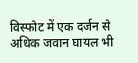विस्फोट में एक दर्जन से अधिक जवान घायल भी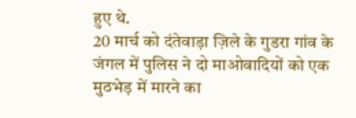हुए थे.
20 मार्च को दंतेवाड़ा ज़िले के गुडरा गांव के जंगल में पुलिस ने दो माओवादियों को एक मुठभेड़ में मारने का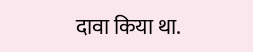दावा किया था.